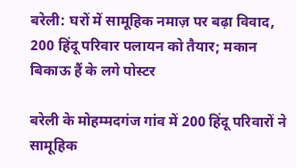बरेली: घरों में सामूहिक नमाज़ पर बढ़ा विवाद, 200 हिंदू परिवार पलायन को तैयार; मकान बिकाऊ हैं के लगे पोस्टर

बरेली के मोहम्मदगंज गांव में 200 हिंदू परिवारों ने सामूहिक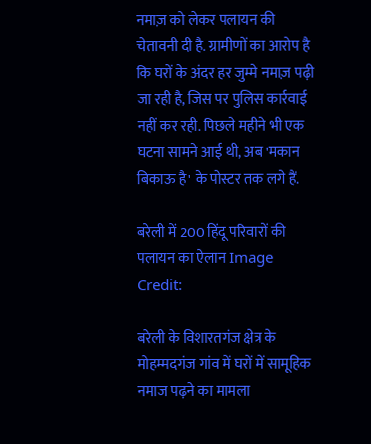नमाज़ को लेकर पलायन की चेतावनी दी है. ग्रामीणों का आरोप है कि घरों के अंदर हर जुम्मे नमाज़ पढ़ी जा रही है, जिस पर पुलिस कार्रवाई नहीं कर रही. पिछले महीने भी एक घटना सामने आई थी, अब 'मकान बिकाऊ है' के पोस्टर तक लगे हैं.

बरेली में 200 हिंदू परिवारों की पलायन का ऐलान Image Credit:

बरेली के विशारतगंज क्षेत्र के मोहम्मदगंज गांव में घरों में सामूहिक नमाज पढ़ने का मामला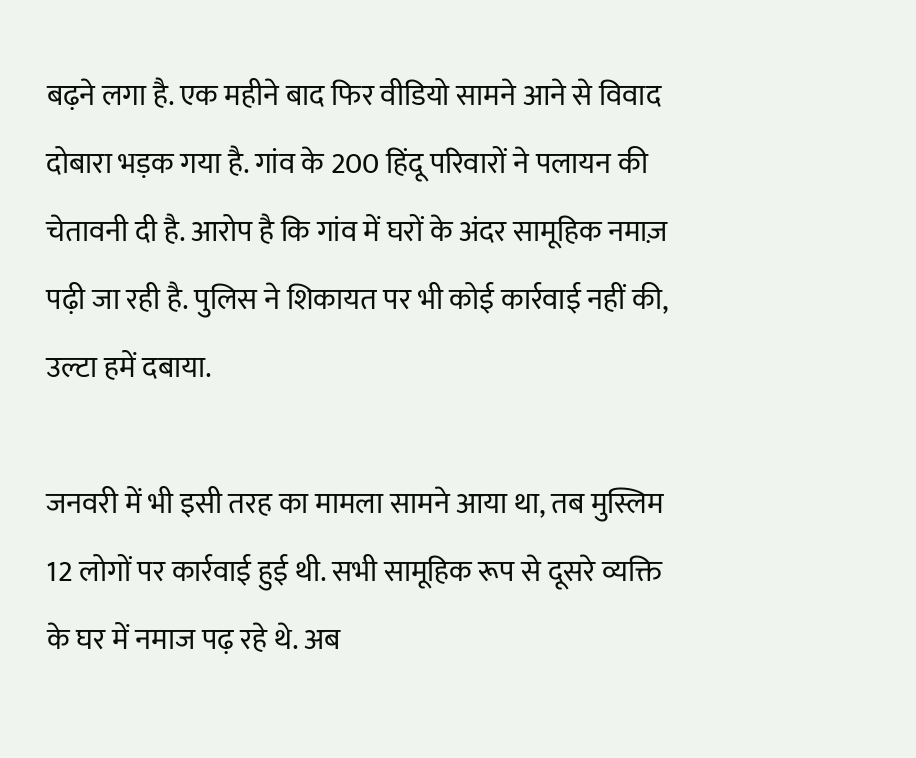बढ़ने लगा है. एक महीने बाद फिर वीडियो सामने आने से विवाद दोबारा भड़क गया है. गांव के 200 हिंदू परिवारों ने पलायन की चेतावनी दी है. आरोप है कि गांव में घरों के अंदर सामूहिक नमाज़ पढ़ी जा रही है. पुलिस ने शिकायत पर भी कोई कार्रवाई नहीं की, उल्टा हमें दबाया.

जनवरी में भी इसी तरह का मामला सामने आया था, तब मुस्लिम 12 लोगों पर कार्रवाई हुई थी. सभी सामूहिक रूप से दूसरे व्यक्ति के घर में नमाज पढ़ रहे थे. अब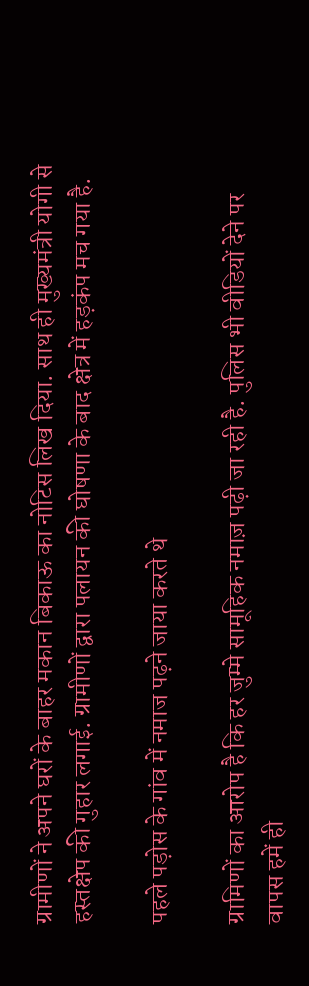ग्रामीणों ने अपने घरों के बाहर मकान बिकाऊ का नोटिस लिख दिया. साथ ही मुख्यमंत्री योगी से हस्तक्षेप की गुहार लगाई. ग्रामीणों द्वारा पलायन की घोषणा के बाद क्षेत्र में हड़कंप मच गया है.

पहले पड़ोस के गांव में नमाज पढ़ने जाया करते थे

ग्रामिणों का आरोप है कि हर जुम्मे सामूहिक नमाज़ पढ़ी जा रही है. पुलिस भी वीडियों देने पर वापस हमें ही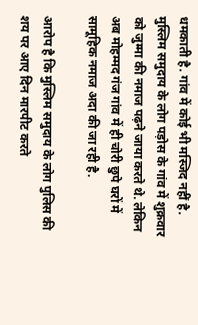धमकाती है. गांव में कोई भी मस्जिद नहीं है. मुस्लिम समुदाय के लोग पड़ोस के गांव में शुक्रवार को जुम्मा की नमाज पढ़ने जाया करते थे. लेकिन अब मोहम्मद गंज गांव में ही चोरी छुपे घरों में सामूहिक नमाज अदा की जा रही है.

आरोप है कि मुस्लिम समुदाय के लोग पुलिस की शय पर आए दिन मारपीट करते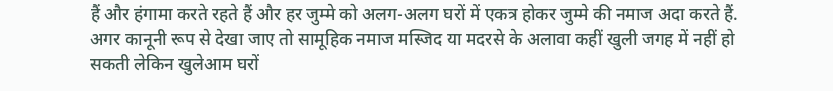हैं और हंगामा करते रहते हैं और हर जुम्मे को अलग-अलग घरों में एकत्र होकर जुम्मे की नमाज अदा करते हैं. अगर कानूनी रूप से देखा जाए तो सामूहिक नमाज मस्जिद या मदरसे के अलावा कहीं खुली जगह में नहीं हो सकती लेकिन खुलेआम घरों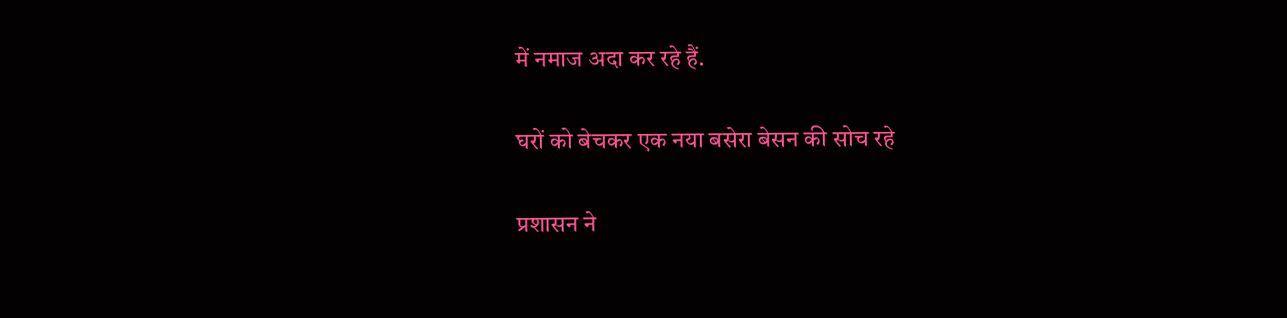में नमाज अदा कर रहे हैं.

घरों को बेचकर एक नया बसेरा बेसन की सोच रहे

प्रशासन ने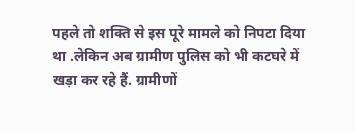पहले तो शक्ति से इस पूरे मामले को निपटा दिया था .लेकिन अब ग्रामीण पुलिस को भी कटघरे में खड़ा कर रहे हैं. ग्रामीणों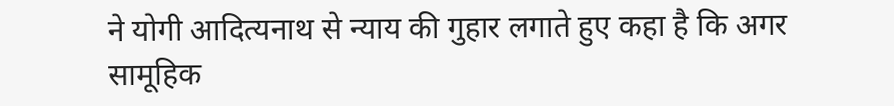ने योगी आदित्यनाथ से न्याय की गुहार लगाते हुए कहा है कि अगर सामूहिक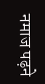नमाज पढ़ने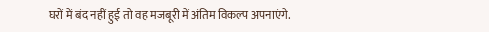घरों में बंद नहीं हुई तो वह मजबूरी में अंतिम विकल्प अपनाएंगे.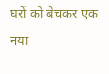घरों को बेचकर एक नया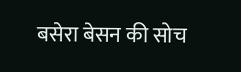बसेरा बेसन की सोच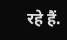रहे हैं.